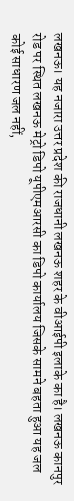लखनऊ। यह नजारा उत्तर प्रदेश की राजधानी लखनऊ शहर के वीआईपी इलाके का है। लखनऊ कानपुर रोड पर स्थित लखनऊ मेट्रो डिपो यूपीएमआरसी का डिपो कार्यालय जिसके सामने बहता हुआ यह जल कोई साधारण जल नहीं,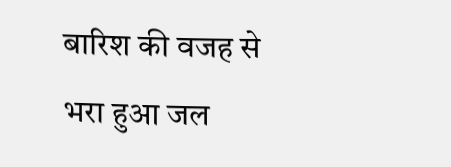बारिश की वजह से भरा हुआ जल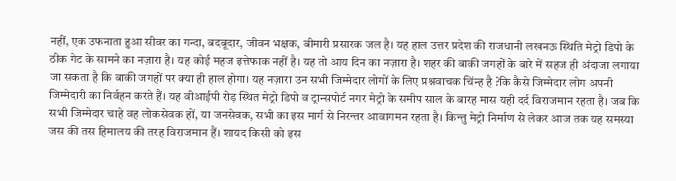नहीं, एक उफनाता हुआ सीवर का गन्दा, बदबूदार, जीवन भक्षक, बीमारी प्रसारक जल है। यह हाल उत्तर प्रदेश की राजधानी लखनऊ स्थिति मेट्रो डिपो के ठीक गेट के सामने का नज़ारा है। यह कोई महज इत्तेफाक नहीं है। यह तो आय दिन का नज़ारा है। शहर की बाकी जगहों के बारे में सहज ही अंदाजा लगाया जा सकता है कि बाकी जगहों पर क्या ही हाल होगा। यह नज़ारा उन सभी जिम्मेदार लोगों के लिए प्रश्नवाचक चिंन्ह है ?कि कैसे जिम्मेदार लोग अपनी जिम्मेदारी का निर्वहन करते हैं। यह वीआईपी रोड़ स्थित मेट्रो डिपो व ट्रान्सपोर्ट नगर मेट्रो के समीप साल के बारह मास यही दर्द विराजमान रहता है। जब कि सभी जिम्मेदार चाहे वह लोकसेवक हों, या जनसेवक, सभी का इस मार्ग से निरन्तर आवागमन रहता है। किन्तु मेट्रो निर्माण से लेकर आज तक यह समस्या जस की तस हिमालय की तरह विराजमान हैं। शायद किसी को इस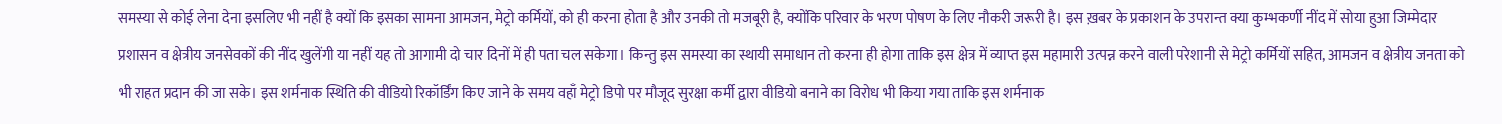समस्या से कोई लेना देना इसलिए भी नहीं है क्यों कि इसका सामना आमजन, मेट्रो कर्मियों, को ही करना होता है और उनकी तो मजबूरी है, क्योंकि परिवार के भरण पोषण के लिए नौकरी जरूरी है। इस ख़बर के प्रकाशन के उपरान्त क्या कुम्भकर्णी नींद में सोया हुआ जिम्मेदार प्रशासन व क्षेत्रीय जनसेवकों की नींद खुलेंगी या नहीं यह तो आगामी दो चार दिनों में ही पता चल सकेगा। किन्तु इस समस्या का स्थायी समाधान तो करना ही होगा ताकि इस क्षेत्र में व्याप्त इस महामारी उत्पन्न करने वाली परेशानी से मेट्रो कर्मियों सहित, आमजन व क्षेत्रीय जनता को भी राहत प्रदान की जा सके। इस शर्मनाक स्थिति की वीडियो रिकॉर्डिंग किए जाने के समय वहाँ मेट्रो डिपो पर मौजूद सुरक्षा कर्मी द्वारा वीडियो बनाने का विरोध भी किया गया ताकि इस शर्मनाक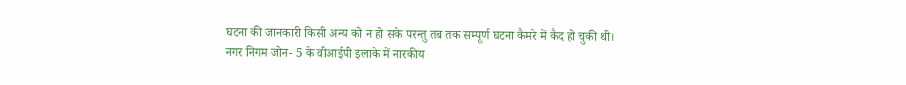घटना की जानकारी किसी अन्य को न हो सके परन्तु तब तक सम्पूर्ण घटना कैमरे में कैद हो चुकी थी।
नगर निगम जोन- 5 के वीआईपी इलाके में नारकीय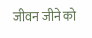जीवन जीने को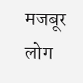मजबूर लोग